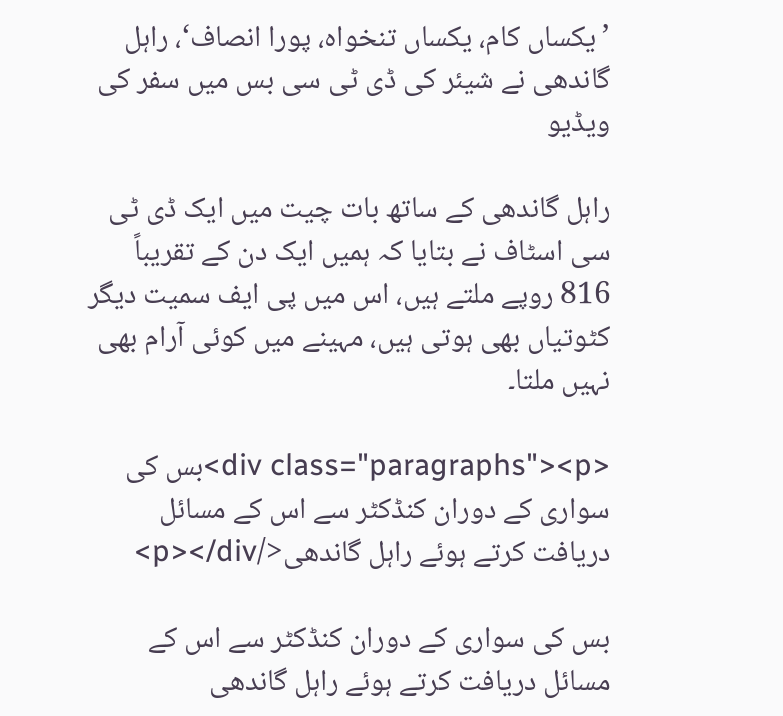’یکساں کام، یکساں تنخواہ، پورا انصاف‘، راہل گاندھی نے شیئر کی ڈی ٹی سی بس میں سفر کی ویڈیو

راہل گاندھی کے ساتھ بات چیت میں ایک ڈی ٹی سی اسٹاف نے بتایا کہ ہمیں ایک دن کے تقریباً 816 روپے ملتے ہیں، اس میں پی ایف سمیت دیگر کٹوتیاں بھی ہوتی ہیں، مہینے میں کوئی آرام بھی نہیں ملتا۔

<div class="paragraphs"><p>بس کی سواری کے دوران کنڈکٹر سے اس کے مسائل دریافت کرتے ہوئے راہل گاندھی</p></div>

بس کی سواری کے دوران کنڈکٹر سے اس کے مسائل دریافت کرتے ہوئے راہل گاندھی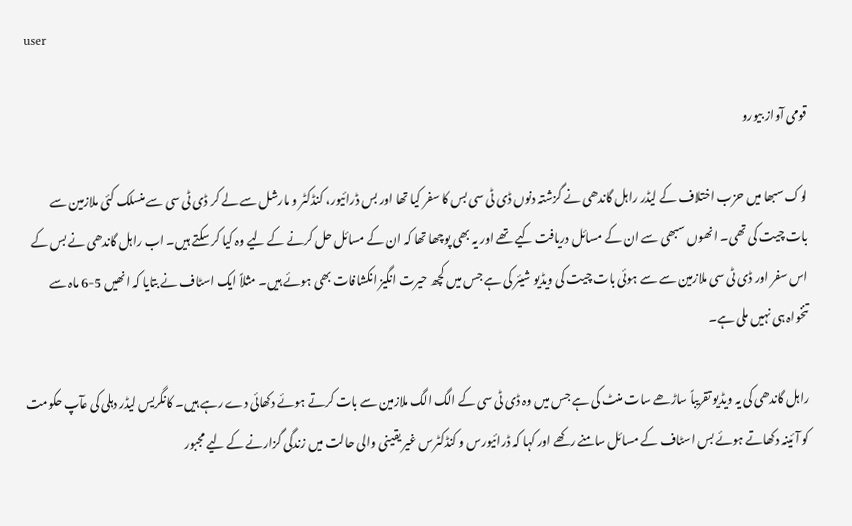user

قومی آواز بیورو

لوک سبھا میں حزب اختلاف کے لیڈر راہل گاندھی نے گزشتہ دنوں ڈی ٹی سی بس کا سفر کیا تھا اور بس ڈرائیور، کنڈکٹر و مارشل سے لے کر ڈی ٹی سی سے منسلک کئی ملازمین سے بات چیت کی تھی۔ انھوں سبھی سے ان کے مسائل دریافت کیے تھے اور یہ بھی پوچھا تھا کہ ان کے مسائل حل کرنے کے لیے وہ کیا کر سکتے ہیں۔ اب راہل گاندھی نے بس کے اس سفر اور ڈی ٹی سی ملازمین سے سے ہوئی بات چیت کی ویڈیو شیئر کی ہے جس میں کچھ حیرت انگیز انکشافات بھی ہوئے ہیں۔ مثلاً ایک اسٹاف نے بتایا کہ انھیں 5-6 ماہ سے تنخواہ ہی نہیں ملی ہے۔

راہل گاندھی کی یہ ویڈیو تقریباً ساڑھے سات منٹ کی ہے جس میں وہ ڈی ٹی سی کے الگ الگ ملازمین سے بات کرتے ہوئے دکھائی دے رہے ہیں۔ کانگریس لیڈر دہلی کی عآپ حکومت کو آئینہ دکھاتے ہوئے بس اسٹاف کے مسائل سامنے رکھے اور کہا کہ ڈرائیورس و کنڈکٹرس غیر یقینی والی حالت میں زندگی گزارنے کے لیے مجبور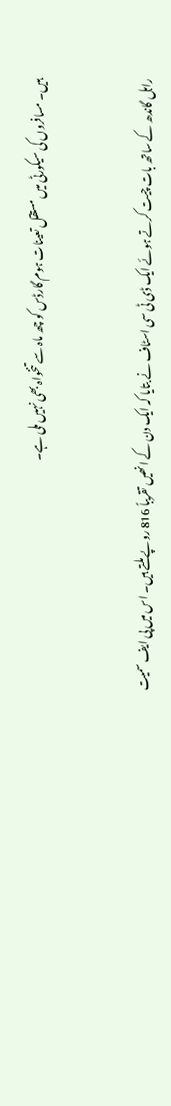ہیں۔ مسافروں کی سیکورٹی میں مستقل تعینات ہوم گارڈس کو چھ ماہ سے تنخواہ بھی نہیں ملی ہے۔


راہل گاندھ کے ساتھ بات چیت کرتے ہوئے ایک ڈی ٹی سی اسٹاف نے بتایا کہ ایک دن کے انھیں تقریباً 816 روپے ملتے ہیں۔ اس میں پی ایف سمیت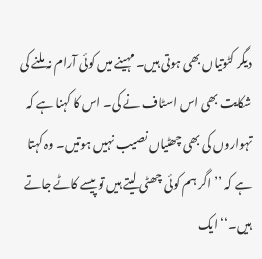دیگر کٹوتیاں بھی ہوتی ہیں۔ مہینے میں کوئی آرام نہ ملنے کی شکایت بھی اس اسٹاف نے کی۔ اس کا کہنا ہے کہ تہواروں کی بھی چھٹیاں نصیب نہیں ہوتیں۔ وہ کہتا ہے کہ ’’اگر ہم کوئی چھٹی لیتے ہیں تو پیسے کاٹے جاتے ہیں۔‘‘ ایک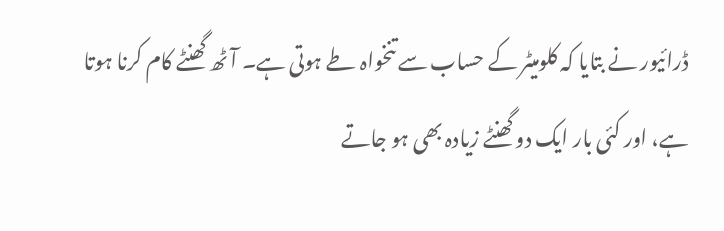ڈرائیور نے بتایا کہ کلومیٹر کے حساب سے تنخواہ طے ہوتی ہے۔ آٹھ گھنٹے کام کرنا ہوتا ہے، اور کئی بار ایک دو گھنٹے زیادہ بھی ہو جاتے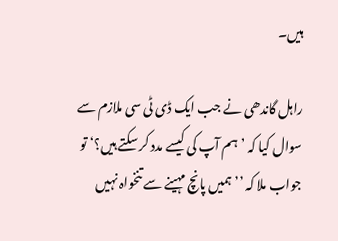ہیں۔

راہل گاندھی نے جب ایک ڈی ٹی سی ملازم سے سوال کیا کہ ’ہم آپ کی کیسے مدد کر سکتے ہیں؟‘ تو جواب ملا کہ ’’ہمیں پانچ مہینے سے تنخواہ نہیں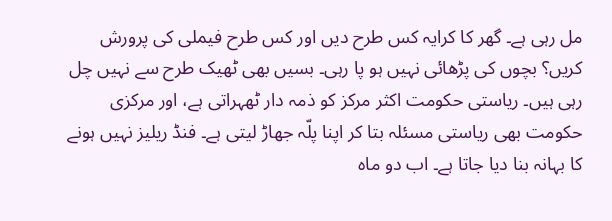مل رہی ہے۔ گھر کا کرایہ کس طرح دیں اور کس طرح فیملی کی پرورش کریں؟ بچوں کی پڑھائی نہیں ہو پا رہی۔ بسیں بھی ٹھیک طرح سے نہیں چل رہی ہیں۔ ریاستی حکومت اکثر مرکز کو ذمہ دار ٹھہراتی ہے، اور مرکزی حکومت بھی ریاستی مسئلہ بتا کر اپنا پلّہ جھاڑ لیتی ہے۔ فنڈ ریلیز نہیں ہونے کا بہانہ بنا دیا جاتا ہے۔ اب دو ماہ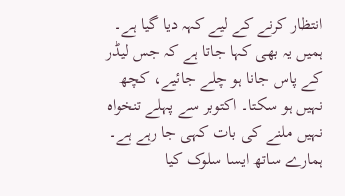انتظار کرنے کے لیے کہہ دیا گیا ہے۔ ہمیں یہ بھی کہا جاتا ہے کہ جس لیڈر کے پاس جانا ہو چلے جائیے، کچھ نہیں ہو سکتا۔ اکتوبر سے پہلے تنخواہ نہیں ملنے کی بات کہی جا رہے ہے۔ ہمارے ساتھ ایسا سلوک کیا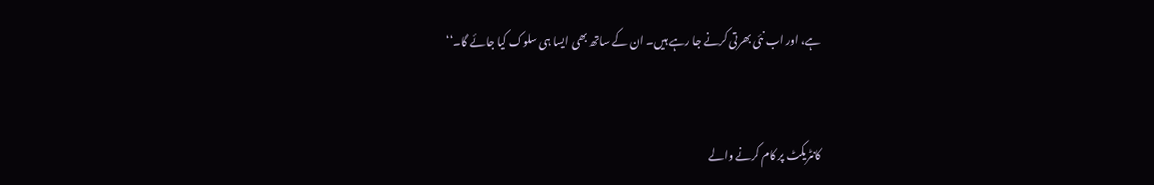ہے، اور اب نئی بھرتی کرنے جا رہے ہیں۔ ان کے ساتھ بھی ایسا ہی سلوک کیا جائے گا۔‘‘


کانٹریکٹ پر کام کرنے والے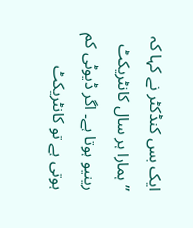ایک بس کنڈکٹر نے کہا کہ ’’ہمارا ہر سال کانٹریکٹ رینیو ہوتا ہے۔ اگر ڈیوٹی کم ہوتی ہے تو کانٹریکٹ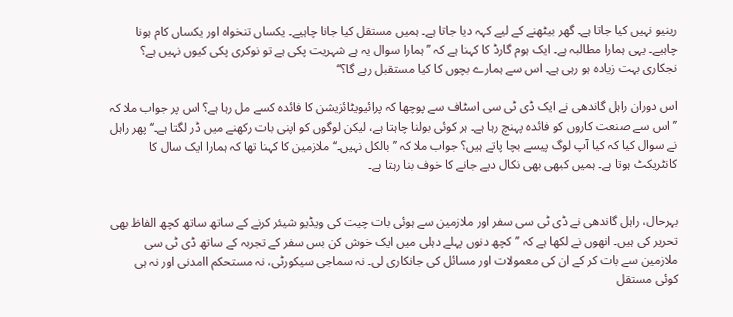رینیو نہیں کیا جاتا ہے۔ گھر بیٹھنے کے لیے کہہ دیا جاتا ہے۔ ہمیں مستقل کیا جانا چاہیے۔ یکساں تنخواہ اور یکساں کام ہونا چاہیے۔ یہی ہمارا مطالبہ ہے۔ ایک ہوم گارڈ کا کہنا ہے کہ ’’ہمارا سوال یہ ہے شہریت پکی ہے تو نوکری پکی کیوں نہیں ہے؟ نجکاری بہت زیادہ ہو رہی ہے۔ اس سے ہمارے بچوں کا کیا مستقبل رہے گا؟‘‘

اس دوران راہل گاندھی نے ایک ڈی ٹی سی اسٹاف سے پوچھا کہ پرائیویٹائزیشن کا فائدہ کسے مل رہا ہے؟ اس پر جواب ملا کہ ’’اس سے صنعت کاروں کو فائدہ پہنچ رہا ہے۔ ہر کوئی بولنا چاہتا ہے، لیکن لوگوں کو اپنی بات رکھنے میں ڈر لگتا ہے۔‘‘ پھر راہل نے سوال کیا کہ کیا آپ لوگ پیسے بچا پاتے ہیں؟ جواب ملا کہ ’’بالکل نہیں۔‘‘ ملازمین کا کہنا تھا کہ ہمارا ایک سال کا کانٹریکٹ ہوتا ہے۔ ہمیں کبھی بھی نکال دیے جانے کا خوف بنا رہتا ہے۔


بہرحال، راہل گاندھی نے ڈی ٹی سی سفر اور ملازمین سے ہوئی بات چیت کی ویڈیو شیئر کرنے کے ساتھ ساتھ کچھ الفاظ بھی تحریر کی ہیں۔ انھوں نے لکھا ہے کہ ’’کچھ دنوں پہلے دہلی میں ایک خوش کن بس سفر کے تجربہ کے ساتھ ڈی ٹی سی ملازمین سے بات کر کے ان کی معمولات اور مسائل کی جانکاری لی۔ نہ سماجی سیکورٹی، نہ مستحکم اامدنی اور نہ ہی کوئی مستقل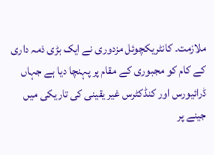ملازمت۔ کانٹریکچوئل مزدوری نے ایک بڑی ذمہ داری کے کام کو مجبوری کے مقام پر پہنچا دیا ہے جہاں ڈرائیورس اور کنڈکٹرس غیر یقینی کی تاریکی میں جینے پر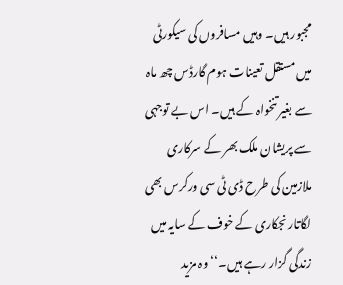مجبور ہیں۔ وہیں مسافروں کی سیکورٹی میں مستقل تعینات ہوم گارڈس چھ ماہ سے بغیر تنخواہ کے ہیں۔ اس بے توجہی سے پریشان ملک بھر کے سرکاری ملازمین کی طرح ڈی ٹی سی ورکرس بھی لگاتار نجکاری کے خوف کے سایہ میں زندگی گزار رہے ہیں۔‘‘ وہ مزید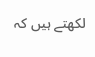لکھتے ہیں کہ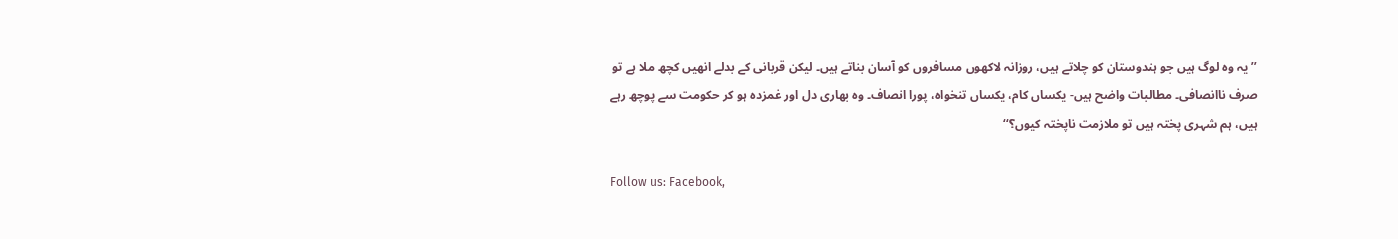’’یہ وہ لوگ ہیں جو ہندوستان کو چلاتے ہیں، روزانہ لاکھوں مسافروں کو آسان بناتے ہیں۔ لیکن قربانی کے بدلے انھیں کچھ ملا ہے تو صرف ناانصافی۔ مطالبات واضح ہیں- یکساں کام، یکساں تنخواہ، پورا انصاف۔ وہ بھاری دل اور غمزدہ ہو کر حکومت سے پوچھ رہے ہیں، ہم شہری پختہ ہیں تو ملازمت ناپختہ کیوں؟‘‘

Follow us: Facebook,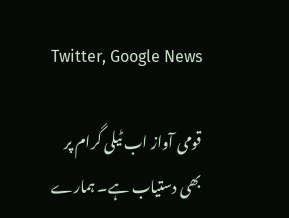Twitter, Google News

قومی آواز اب ٹیلی گرام پر بھی دستیاب ہے۔ ہمارے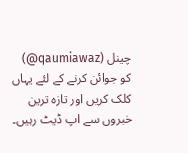چینل (qaumiawaz@) کو جوائن کرنے کے لئے یہاں کلک کریں اور تازہ ترین خبروں سے اپ ڈیٹ رہیں۔